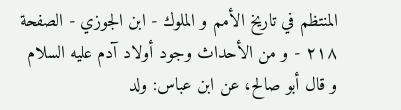المنتظم في تاريخ الأمم و الملوك - ابن الجوزي - الصفحة ٢١٨ - و من الأحداث وجود أولاد آدم عليه السلام
و قال أبو صالح، عن ابن عباس: ولد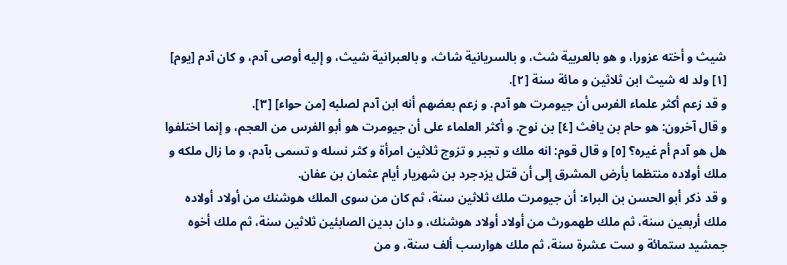شيث و أخته عزورا، و هو بالعربية شث، و بالسريانية شاث، و بالعبرانية شيث، و إليه أوصى آدم، و كان آدم [يوم] [١] ولد له شيث ابن ثلاثين و مائة سنة [٢].
و قد زعم أكثر علماء الفرس أن جيومرت هو آدم. و زعم بعضهم أنه ابن آدم لصلبه [من حواء] [٣].
و قال آخرون: هو حام بن يافث [٤] بن نوح. و أكثر العلماء على أن جيومرت هو أبو الفرس من العجم، و إنما اختلفوا هل هو آدم أم غيره؟ [٥] و قال قوم: انه ملك و تجبر و تزوج ثلاثين امرأة و كثر نسله و تسمى بآدم، و ما زال ملكه و ملك أولاده منتظما بأرض المشرق إلى أن قتل يزدجرد بن شهريار أيام عثمان بن عفان.
و قد ذكر أبو الحسن بن البراء: أن جيومرت ملك ثلاثين سنة، ثم كان من سوى الملك هوشنك من أولاد أولاده ملك أربعين سنة، ثم ملك طهمورث من أولاد أولاد هوشنك، و دان بدين الصابئين ثلاثين سنة، ثم ملك أخوه جمشيد ستمائة و ست عشرة سنة، ثم ملك هوارسب ألف سنة، و من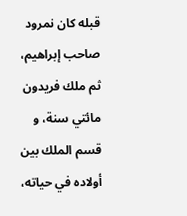قبله كان نمرود صاحب إبراهيم، ثم ملك فريدون مائتي سنة، و قسم الملك بين أولاده في حياته،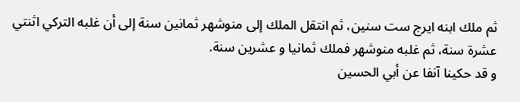ثم ملك ابنه ايرج ست سنين، ثم انتقل الملك إلى منوشهر ثمانين سنة إلى أن غلبه التركي اثنتي عشرة سنة، ثم غلبه منوشهر فملك ثمانيا و عشرين سنة.
و قد حكينا آنفا عن أبي الحسين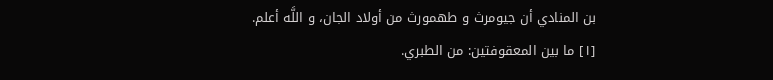بن المنادي أن جيومرث و طهمورث من أولاد الجان، و اللَّه أعلم.
[١] ما بين المعقوفتين: من الطبري.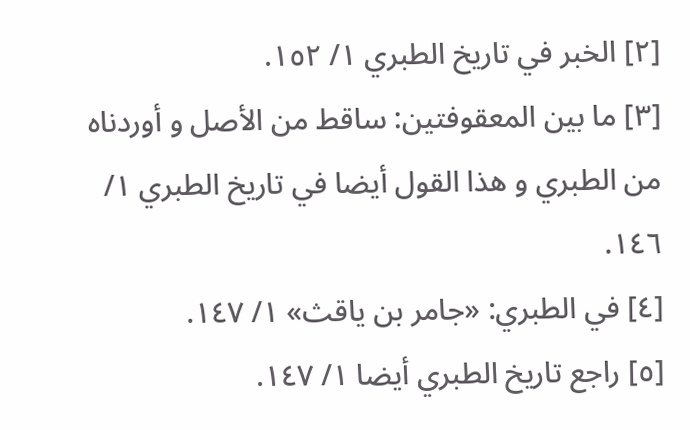[٢] الخبر في تاريخ الطبري ١/ ١٥٢.
[٣] ما بين المعقوفتين: ساقط من الأصل و أوردناه من الطبري و هذا القول أيضا في تاريخ الطبري ١/ ١٤٦.
[٤] في الطبري: «جامر بن ياقث» ١/ ١٤٧.
[٥] راجع تاريخ الطبري أيضا ١/ ١٤٧.